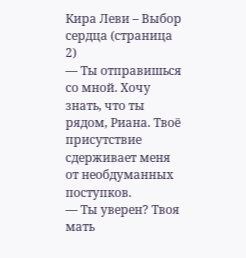Кира Леви – Выбор сердца (страница 2)
— Ты отправишься со мной. Хочу знать, что ты рядом, Риана. Твоё присутствие сдерживает меня от необдуманных поступков.
— Ты уверен? Твоя мать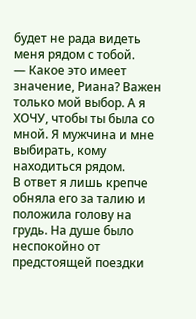будет не рада видеть меня рядом с тобой.
— Какое это имеет значение, Риана? Важен только мой выбор. А я ХОЧУ, чтобы ты была со мной. Я мужчина и мне выбирать, кому находиться рядом.
В ответ я лишь крепче обняла его за талию и положила голову на грудь. На душе было неспокойно от предстоящей поездки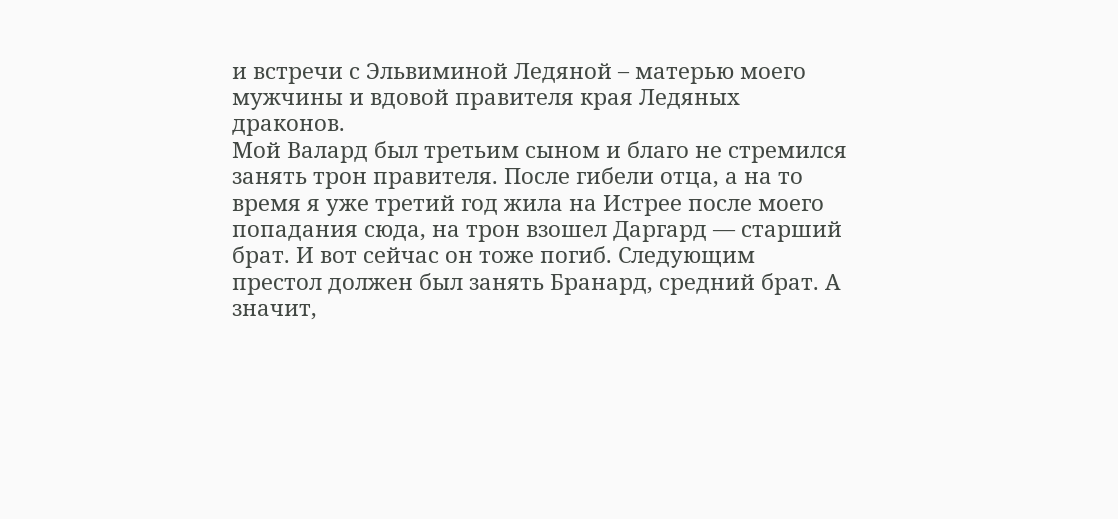и встречи с Эльвиминой Ледяной – матерью моего мужчины и вдовой правителя края Ледяных драконов.
Мой Валард был третьим сыном и благо не стремился занять трон правителя. После гибели отца, а на то время я уже третий год жила на Истрее после моего попадания сюда, на трон взошел Даргард — старший брат. И вот сейчас он тоже погиб. Следующим престол должен был занять Бранард, средний брат. А значит,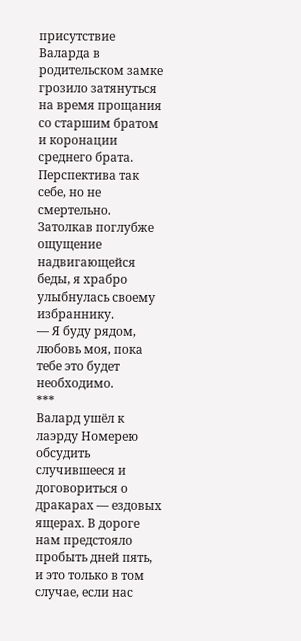присутствие Валарда в родительском замке грозило затянуться на время прощания со старшим братом и коронации среднего брата. Перспектива так себе, но не смертельно. Затолкав поглубже ощущение надвигающейся беды, я храбро улыбнулась своему избраннику.
— Я буду рядом, любовь моя, пока тебе это будет необходимо.
***
Валард ушёл к лаэрду Номерею обсудить случившееся и договориться о дракарах — ездовых ящерах. В дороге нам предстояло пробыть дней пять, и это только в том случае, если нас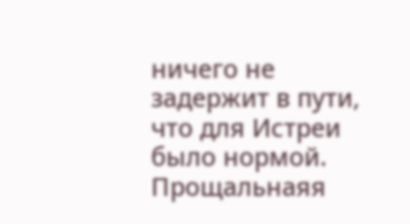ничего не задержит в пути, что для Истреи было нормой. Прощальнаяя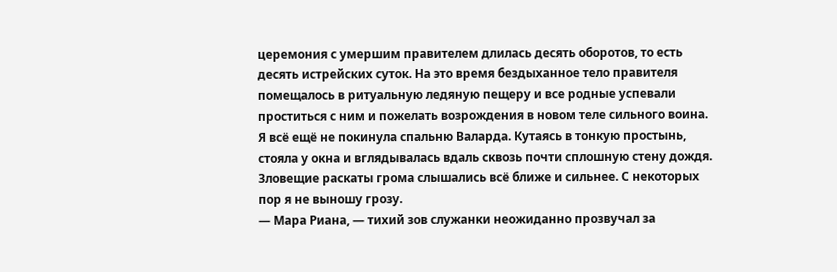церемония с умершим правителем длилась десять оборотов, то есть десять истрейских суток. На это время бездыханное тело правителя помещалось в ритуальную ледяную пещеру и все родные успевали проститься с ним и пожелать возрождения в новом теле сильного воина.
Я всё ещё не покинула спальню Валарда. Кутаясь в тонкую простынь, стояла у окна и вглядывалась вдаль сквозь почти сплошную стену дождя. Зловещие раскаты грома слышались всё ближе и сильнее. С некоторых пор я не выношу грозу.
— Мара Риана, — тихий зов служанки неожиданно прозвучал за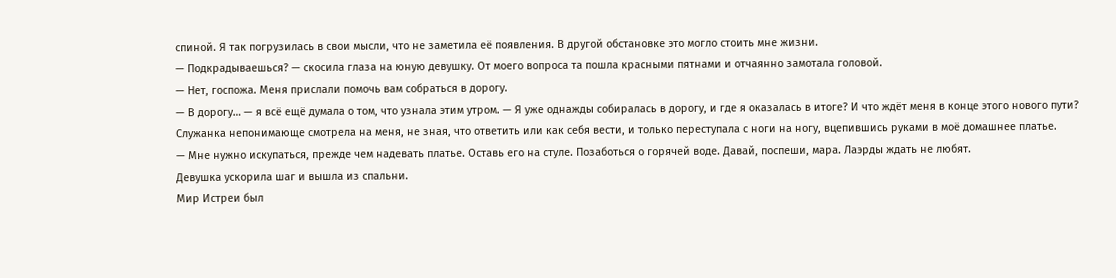спиной. Я так погрузилась в свои мысли, что не заметила её появления. В другой обстановке это могло стоить мне жизни.
— Подкрадываешься? — скосила глаза на юную девушку. От моего вопроса та пошла красными пятнами и отчаянно замотала головой.
— Нет, госпожа. Меня прислали помочь вам собраться в дорогу.
— В дорогу… — я всё ещё думала о том, что узнала этим утром. — Я уже однажды собиралась в дорогу, и где я оказалась в итоге? И что ждёт меня в конце этого нового пути?
Служанка непонимающе смотрела на меня, не зная, что ответить или как себя вести, и только переступала с ноги на ногу, вцепившись руками в моё домашнее платье.
— Мне нужно искупаться, прежде чем надевать платье. Оставь его на стуле. Позаботься о горячей воде. Давай, поспеши, мара. Лаэрды ждать не любят.
Девушка ускорила шаг и вышла из спальни.
Мир Истреи был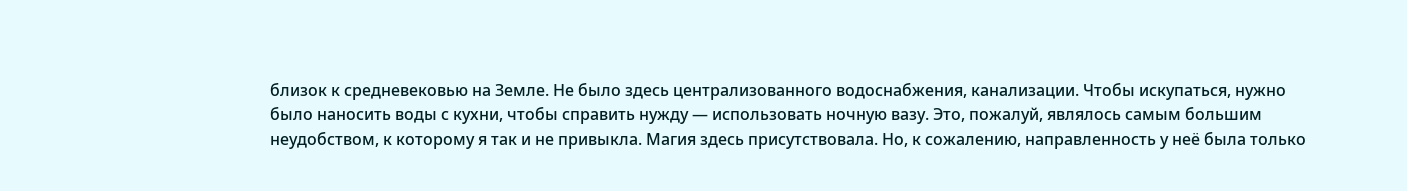близок к средневековью на Земле. Не было здесь централизованного водоснабжения, канализации. Чтобы искупаться, нужно было наносить воды с кухни, чтобы справить нужду — использовать ночную вазу. Это, пожалуй, являлось самым большим неудобством, к которому я так и не привыкла. Магия здесь присутствовала. Но, к сожалению, направленность у неё была только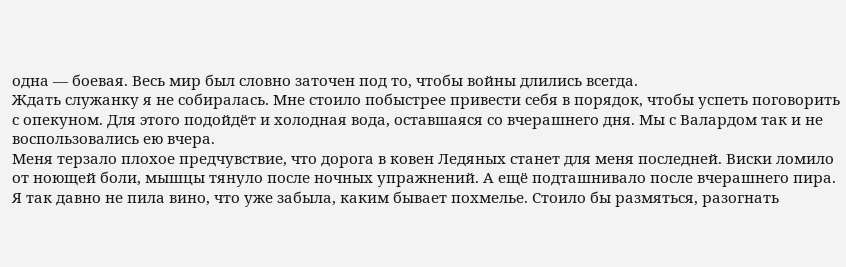одна — боевая. Весь мир был словно заточен под то, чтобы войны длились всегда.
Ждать служанку я не собиралась. Мне стоило побыстрее привести себя в порядок, чтобы успеть поговорить с опекуном. Для этого подойдёт и холодная вода, оставшаяся со вчерашнего дня. Мы с Валардом так и не воспользовались ею вчера.
Меня терзало плохое предчувствие, что дорога в ковен Ледяных станет для меня последней. Виски ломило от ноющей боли, мышцы тянуло после ночных упражнений. А ещё подташнивало после вчерашнего пира. Я так давно не пила вино, что уже забыла, каким бывает похмелье. Стоило бы размяться, разогнать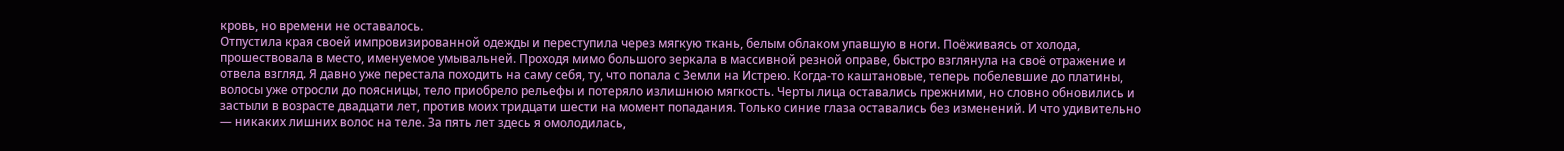кровь, но времени не оставалось.
Отпустила края своей импровизированной одежды и переступила через мягкую ткань, белым облаком упавшую в ноги. Поёживаясь от холода, прошествовала в место, именуемое умывальней. Проходя мимо большого зеркала в массивной резной оправе, быстро взглянула на своё отражение и отвела взгляд. Я давно уже перестала походить на саму себя, ту, что попала с Земли на Истрею. Когда-то каштановые, теперь побелевшие до платины, волосы уже отросли до поясницы, тело приобрело рельефы и потеряло излишнюю мягкость. Черты лица оставались прежними, но словно обновились и застыли в возрасте двадцати лет, против моих тридцати шести на момент попадания. Только синие глаза оставались без изменений. И что удивительно — никаких лишних волос на теле. За пять лет здесь я омолодилась,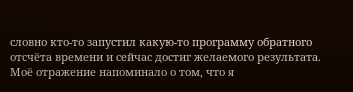словно кто-то запустил какую-то программу обратного отсчёта времени и сейчас достиг желаемого результата. Моё отражение напоминало о том, что я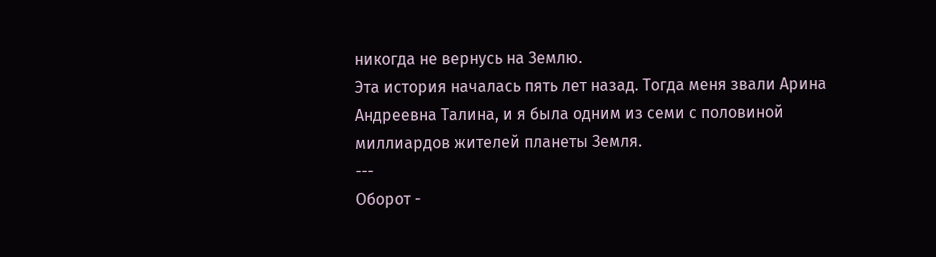никогда не вернусь на Землю.
Эта история началась пять лет назад. Тогда меня звали Арина Андреевна Талина, и я была одним из семи с половиной миллиардов жителей планеты Земля.
---
Оборот -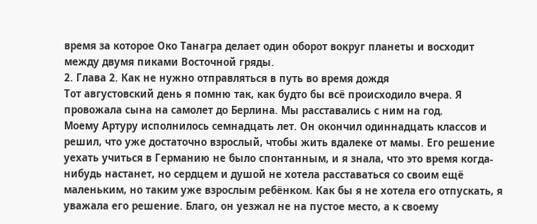время за которое Око Танагра делает один оборот вокруг планеты и восходит между двумя пиками Восточной гряды.
2. Глава 2. Как не нужно отправляться в путь во время дождя
Тот августовский день я помню так, как будто бы всё происходило вчера. Я провожала сына на самолет до Берлина. Мы расставались с ним на год.
Моему Артуру исполнилось семнадцать лет. Он окончил одиннадцать классов и решил, что уже достаточно взрослый, чтобы жить вдалеке от мамы. Его решение уехать учиться в Германию не было спонтанным, и я знала, что это время когда-нибудь настанет, но сердцем и душой не хотела расставаться со своим ещё маленьким, но таким уже взрослым ребёнком. Как бы я не хотела его отпускать, я уважала его решение. Благо, он уезжал не на пустое место, а к своему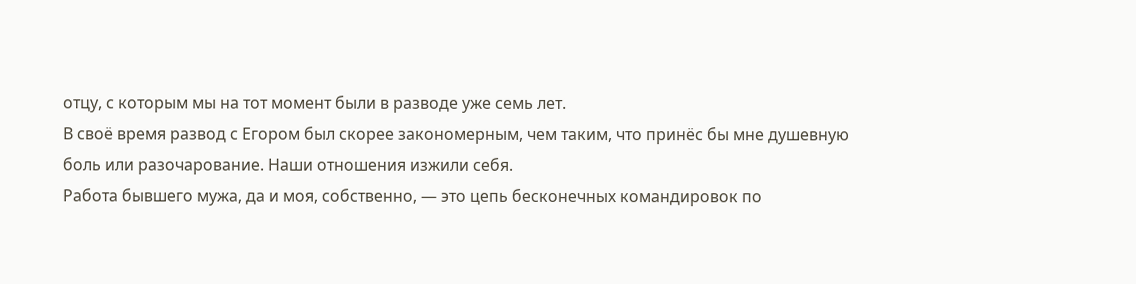отцу, с которым мы на тот момент были в разводе уже семь лет.
В своё время развод с Егором был скорее закономерным, чем таким, что принёс бы мне душевную боль или разочарование. Наши отношения изжили себя.
Работа бывшего мужа, да и моя, собственно, — это цепь бесконечных командировок по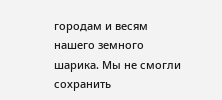городам и весям нашего земного шарика. Мы не смогли сохранить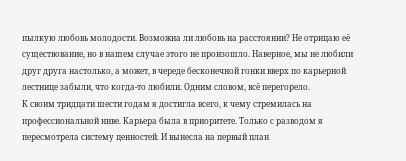пылкую любовь молодости. Возможна ли любовь на расстоянии? Не отрицаю её существование, но в нашем случае этого не произошло. Наверное, мы не любили друг друга настолько, а может, в череде бесконечной гонки вверх по карьерной лестнице забыли, что когда-то любили. Одним словом, всё перегорело.
К своим тридцати шести годам я достигла всего, к чему стремилась на профессиональной ниве. Карьера была в приоритете. Только с разводом я пересмотрела систему ценностей. И вынесла на первый план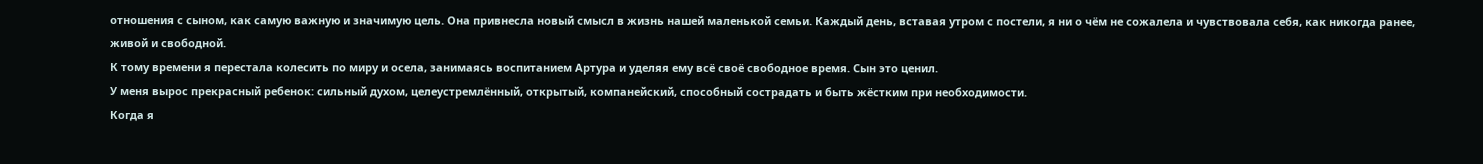отношения с сыном, как самую важную и значимую цель. Она привнесла новый смысл в жизнь нашей маленькой семьи. Каждый день, вставая утром с постели, я ни о чём не сожалела и чувствовала себя, как никогда ранее, живой и свободной.
К тому времени я перестала колесить по миру и осела, занимаясь воспитанием Артура и уделяя ему всё своё свободное время. Сын это ценил.
У меня вырос прекрасный ребенок: сильный духом, целеустремлённый, открытый, компанейский, способный сострадать и быть жёстким при необходимости.
Когда я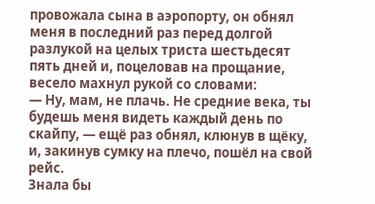провожала сына в аэропорту, он обнял меня в последний раз перед долгой разлукой на целых триста шестьдесят пять дней и, поцеловав на прощание, весело махнул рукой со словами:
— Ну, мам, не плачь. Не средние века, ты будешь меня видеть каждый день по скайпу, — ещё раз обнял, клюнув в щёку, и, закинув сумку на плечо, пошёл на свой рейс.
Знала бы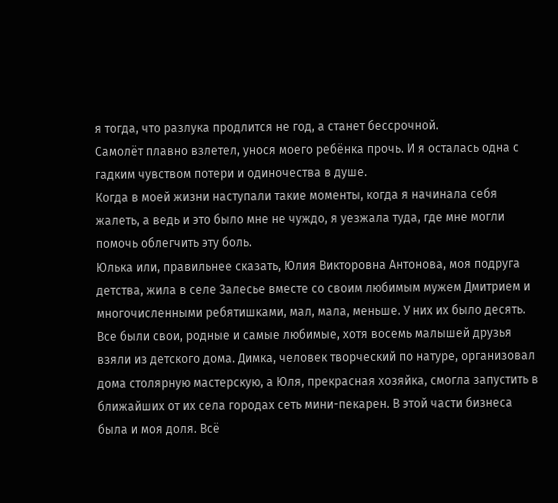я тогда, что разлука продлится не год, а станет бессрочной.
Самолёт плавно взлетел, унося моего ребёнка прочь. И я осталась одна с гадким чувством потери и одиночества в душе.
Когда в моей жизни наступали такие моменты, когда я начинала себя жалеть, а ведь и это было мне не чуждо, я уезжала туда, где мне могли помочь облегчить эту боль.
Юлька или, правильнее сказать, Юлия Викторовна Антонова, моя подруга детства, жила в селе Залесье вместе со своим любимым мужем Дмитрием и многочисленными ребятишками, мал, мала, меньше. У них их было десять. Все были свои, родные и самые любимые, хотя восемь малышей друзья взяли из детского дома. Димка, человек творческий по натуре, организовал дома столярную мастерскую, а Юля, прекрасная хозяйка, смогла запустить в ближайших от их села городах сеть мини-пекарен. В этой части бизнеса была и моя доля. Всё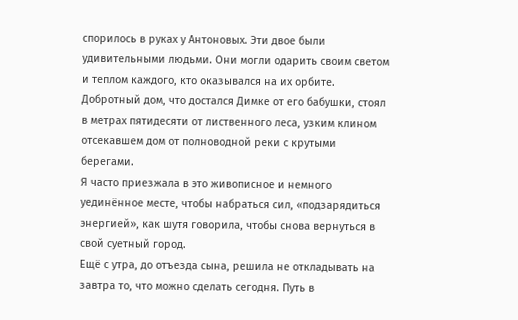спорилось в руках у Антоновых. Эти двое были удивительными людьми. Они могли одарить своим светом и теплом каждого, кто оказывался на их орбите.
Добротный дом, что достался Димке от его бабушки, стоял в метрах пятидесяти от лиственного леса, узким клином отсекавшем дом от полноводной реки с крутыми берегами.
Я часто приезжала в это живописное и немного уединённое месте, чтобы набраться сил, «подзарядиться энергией», как шутя говорила, чтобы снова вернуться в свой суетный город.
Ещё с утра, до отъезда сына, решила не откладывать на завтра то, что можно сделать сегодня. Путь в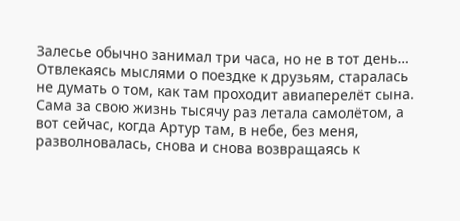Залесье обычно занимал три часа, но не в тот день…
Отвлекаясь мыслями о поездке к друзьям, старалась не думать о том, как там проходит авиаперелёт сына. Сама за свою жизнь тысячу раз летала самолётом, а вот сейчас, когда Артур там, в небе, без меня, разволновалась, снова и снова возвращаясь к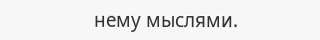нему мыслями.